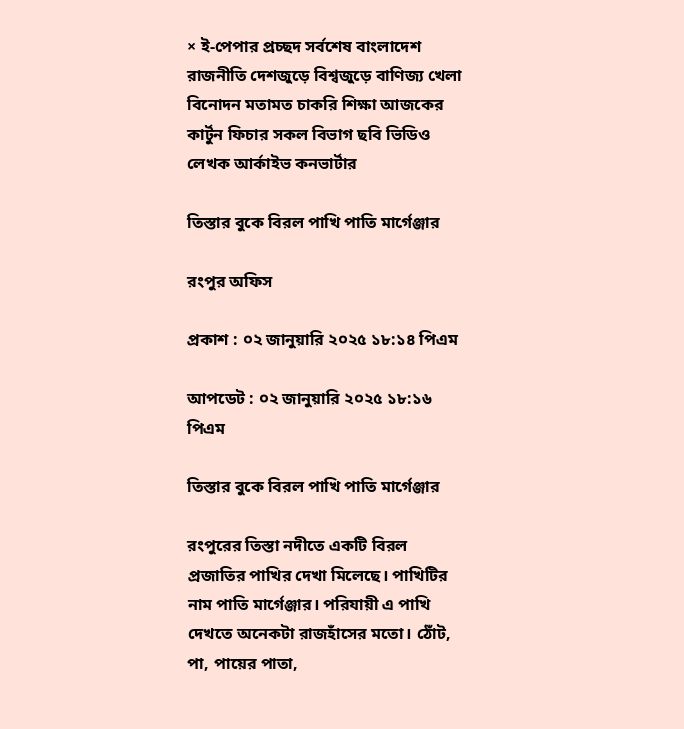× ই-পেপার প্রচ্ছদ সর্বশেষ বাংলাদেশ রাজনীতি দেশজুড়ে বিশ্বজুড়ে বাণিজ্য খেলা বিনোদন মতামত চাকরি শিক্ষা আজকের কার্টুন ফিচার সকল বিভাগ ছবি ভিডিও লেখক আর্কাইভ কনভার্টার

তিস্তার বুকে বিরল পাখি পাতি মার্গেঞ্জার

রংপুর অফিস

প্রকাশ : ০২ জানুয়ারি ২০২৫ ১৮:১৪ পিএম

আপডেট : ০২ জানুয়ারি ২০২৫ ১৮:১৬ পিএম

তিস্তার বুকে বিরল পাখি পাতি মার্গেঞ্জার

রংপুরের তিস্তা নদীতে একটি বিরল প্রজাতির পাখির দেখা মিলেছে। পাখিটির নাম পাতি মার্গেঞ্জার। পরিযায়ী এ পাখি দেখতে অনেকটা রাজহাঁসের মতো। ঠোঁট, পা, পায়ের পাতা,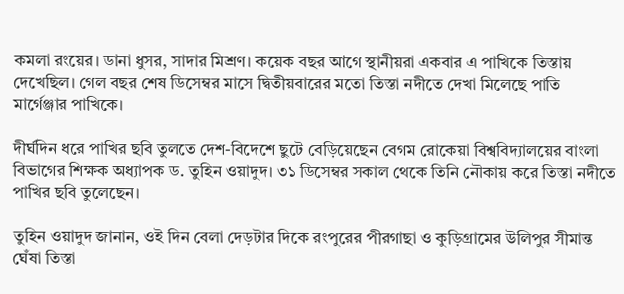কমলা রংয়ের। ডানা ধুসর, সাদার মিশ্রণ। কয়েক বছর আগে স্থানীয়রা একবার এ পাখিকে তিস্তায় দেখেছিল। গেল বছর শেষ ডিসেম্বর মাসে দ্বিতীয়বারের মতো তিস্তা নদীতে দেখা মিলেছে পাতি মার্গেঞ্জার পাখিকে।

দীর্ঘদিন ধরে পাখির ছবি তুলতে দেশ-বিদেশে ছুটে বেড়িয়েছেন বেগম রোকেয়া বিশ্ববিদ্যালয়ের বাংলা বিভাগের শিক্ষক অধ্যাপক ড. তুহিন ওয়াদুদ। ৩১ ডিসেম্বর সকাল থেকে তিনি নৌকায় করে তিস্তা নদীতে পাখির ছবি তুলেছেন।

তুহিন ওয়াদুদ জানান, ওই দিন বেলা দেড়টার দিকে রংপুরের পীরগাছা ও কুড়িগ্রামের উলিপুর সীমান্ত ঘেঁষা তিস্তা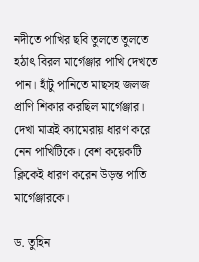নদীতে পাখির ছবি তুলতে তুলতে হঠাৎ বিরল মার্গেঞ্জার পাখি দেখতে পান। হাঁটু পানিতে মাছসহ জলজ প্রাণি শিকার করছিল মার্গেঞ্জার। দেখা মাত্রই ক্যামেরায় ধারণ করে নেন পাখিটিকে। বেশ কয়েকটি ক্লিকেই ধারণ করেন উড়ন্ত পাতি মার্গেঞ্জারকে।

ড. তুহিন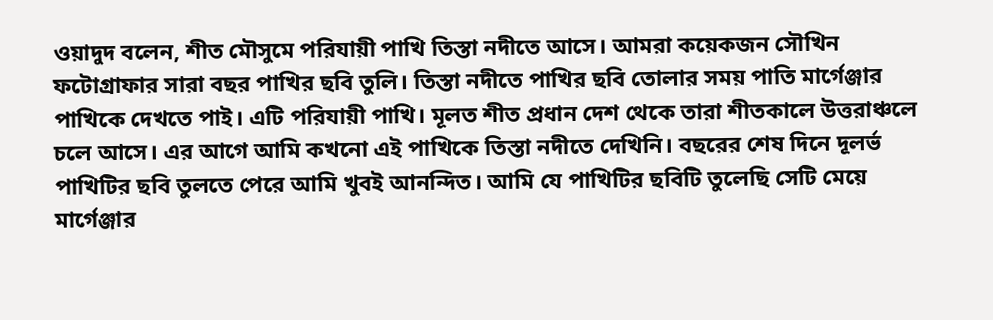ওয়াদুদ বলেন, শীত মৌসুমে পরিযায়ী পাখি তিস্তা নদীতে আসে। আমরা কয়েকজন সৌখিন ফটোগ্রাফার সারা বছর পাখির ছবি তুলি। তিস্তা নদীতে পাখির ছবি তোলার সময় পাতি মার্গেঞ্জার পাখিকে দেখতে পাই। এটি পরিযায়ী পাখি। মূলত শীত প্রধান দেশ থেকে তারা শীতকালে উত্তরাঞ্চলে চলে আসে। এর আগে আমি কখনো এই পাখিকে তিস্তা নদীতে দেখিনি। বছরের শেষ দিনে দূলর্ভ পাখিটির ছবি তুলতে পেরে আমি খুবই আনন্দিত। আমি যে পাখিটির ছবিটি তুলেছি সেটি মেয়ে মার্গেঞ্জার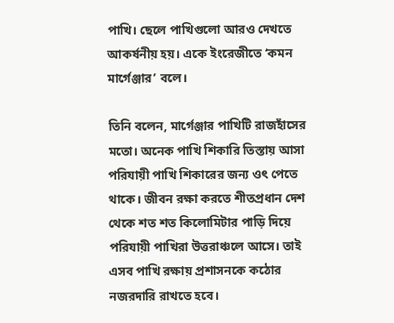পাখি। ছেলে পাখিগুলো আরও দেখতে আকর্ষনীয় হয়। একে ইংরেজীতে ‘কমন মার্গেঞ্জার’ বলে।

তিনি বলেন, মার্গেঞ্জার পাখিটি রাজহাঁসের মতো। অনেক পাখি শিকারি তিস্তায় আসা পরিযায়ী পাখি শিকারের জন্য ওৎ পেতে থাকে। জীবন রক্ষা করতে শীতপ্রধান দেশ থেকে শত শত কিলোমিটার পাড়ি দিয়ে পরিযায়ী পাখিরা উত্তরাঞ্চলে আসে। তাই এসব পাখি রক্ষায় প্রশাসনকে কঠোর নজরদারি রাখতে হবে।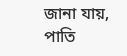জানা যায়, পাতি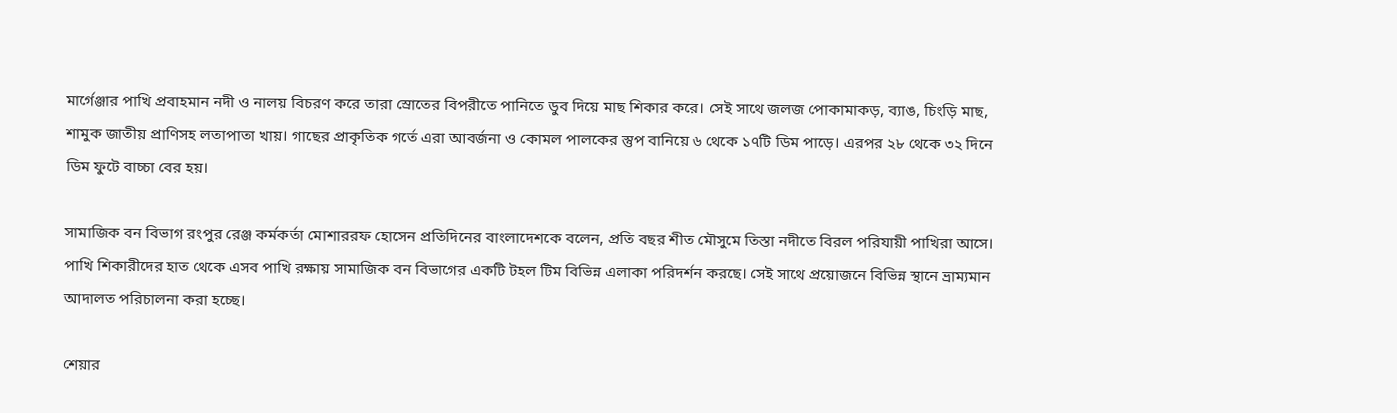মার্গেঞ্জার পাখি প্রবাহমান নদী ও নালয় বিচরণ করে তারা স্রোতের বিপরীতে পানিতে ডুব দিয়ে মাছ শিকার করে। সেই সাথে জলজ পোকামাকড়, ব্যাঙ, চিংড়ি মাছ, শামুক জাতীয় প্রাণিসহ লতাপাতা খায়। গাছের প্রাকৃতিক গর্তে এরা আবর্জনা ও কোমল পালকের স্তুপ বানিয়ে ৬ থেকে ১৭টি ডিম পাড়ে। এরপর ২৮ থেকে ৩২ দিনে ডিম ফুটে বাচ্চা বের হয়।

সামাজিক বন বিভাগ রংপুর রেঞ্জ কর্মকর্তা মোশাররফ হোসেন প্রতিদিনের বাংলাদেশকে বলেন, প্রতি বছর শীত মৌসুমে তিস্তা নদীতে বিরল পরিযায়ী পাখিরা আসে। পাখি শিকারীদের হাত থেকে এসব পাখি রক্ষায় সামাজিক বন বিভাগের একটি টহল টিম বিভিন্ন এলাকা পরিদর্শন করছে। সেই সাথে প্রয়োজনে বিভিন্ন স্থানে ভ্রাম্যমান আদালত পরিচালনা করা হচ্ছে।

শেয়ার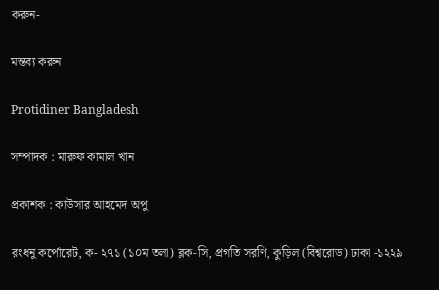করুন-

মন্তব্য করুন

Protidiner Bangladesh

সম্পাদক : মারুফ কামাল খান

প্রকাশক : কাউসার আহমেদ অপু

রংধনু কর্পোরেট, ক- ২৭১ (১০ম তলা) ব্লক-সি, প্রগতি সরণি, কুড়িল (বিশ্বরোড) ঢাকা -১২২৯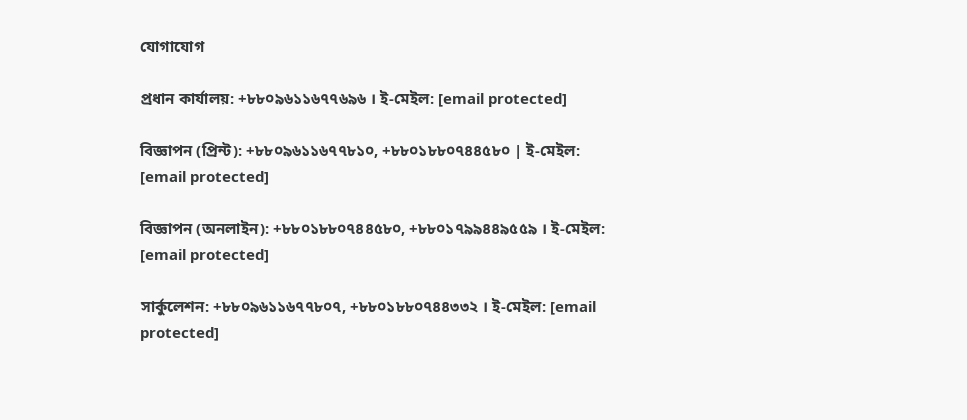যোগাযোগ

প্রধান কার্যালয়: +৮৮০৯৬১১৬৭৭৬৯৬ । ই-মেইল: [email protected]

বিজ্ঞাপন (প্রিন্ট): +৮৮০৯৬১১৬৭৭৮১০, +৮৮০১৮৮০৭৪৪৫৮০ | ই-মেইল: [email protected]

বিজ্ঞাপন (অনলাইন): +৮৮০১৮৮০৭৪৪৫৮০, +৮৮০১৭৯৯৪৪৯৫৫৯ । ই-মেইল: [email protected]

সার্কুলেশন: +৮৮০৯৬১১৬৭৭৮০৭, +৮৮০১৮৮০৭৪৪৩৩২ । ই-মেইল: [email protected]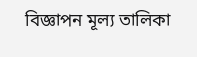বিজ্ঞাপন মূল্য তালিকা